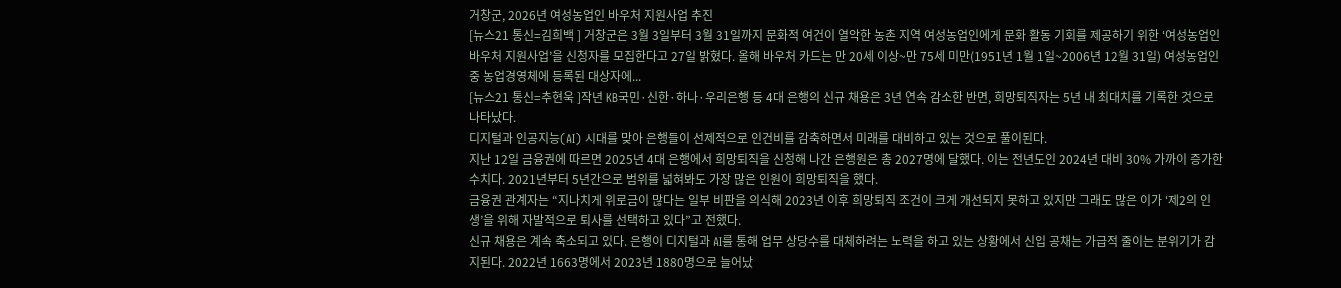거창군, 2026년 여성농업인 바우처 지원사업 추진
[뉴스21 통신=김희백 ] 거창군은 3월 3일부터 3월 31일까지 문화적 여건이 열악한 농촌 지역 여성농업인에게 문화 활동 기회를 제공하기 위한 ‘여성농업인 바우처 지원사업’을 신청자를 모집한다고 27일 밝혔다. 올해 바우처 카드는 만 20세 이상~만 75세 미만(1951년 1월 1일~2006년 12월 31일) 여성농업인 중 농업경영체에 등록된 대상자에...
[뉴스21 통신=추현욱 ]작년 KB국민·신한·하나·우리은행 등 4대 은행의 신규 채용은 3년 연속 감소한 반면, 희망퇴직자는 5년 내 최대치를 기록한 것으로 나타났다.
디지털과 인공지능(AI) 시대를 맞아 은행들이 선제적으로 인건비를 감축하면서 미래를 대비하고 있는 것으로 풀이된다.
지난 12일 금융권에 따르면 2025년 4대 은행에서 희망퇴직을 신청해 나간 은행원은 총 2027명에 달했다. 이는 전년도인 2024년 대비 30% 가까이 증가한 수치다. 2021년부터 5년간으로 범위를 넓혀봐도 가장 많은 인원이 희망퇴직을 했다.
금융권 관계자는 “지나치게 위로금이 많다는 일부 비판을 의식해 2023년 이후 희망퇴직 조건이 크게 개선되지 못하고 있지만 그래도 많은 이가 ‘제2의 인생’을 위해 자발적으로 퇴사를 선택하고 있다”고 전했다.
신규 채용은 계속 축소되고 있다. 은행이 디지털과 AI를 통해 업무 상당수를 대체하려는 노력을 하고 있는 상황에서 신입 공채는 가급적 줄이는 분위기가 감지된다. 2022년 1663명에서 2023년 1880명으로 늘어났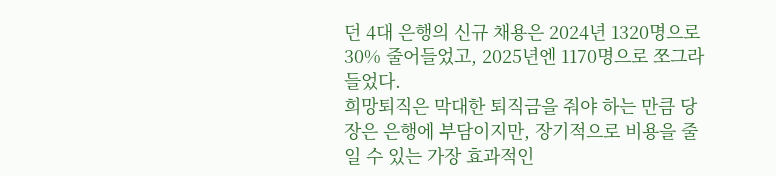던 4대 은행의 신규 채용은 2024년 1320명으로 30% 줄어들었고, 2025년엔 1170명으로 쪼그라들었다.
희망퇴직은 막대한 퇴직금을 줘야 하는 만큼 당장은 은행에 부담이지만, 장기적으로 비용을 줄일 수 있는 가장 효과적인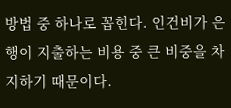방법 중 하나로 꼽힌다. 인건비가 은행이 지출하는 비용 중 큰 비중을 차지하기 때문이다.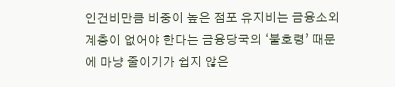인건비만큼 비중이 높은 점포 유지비는 금융소외계층이 없어야 한다는 금융당국의 ‘불호령’ 때문에 마냥 줄이기가 쉽지 않은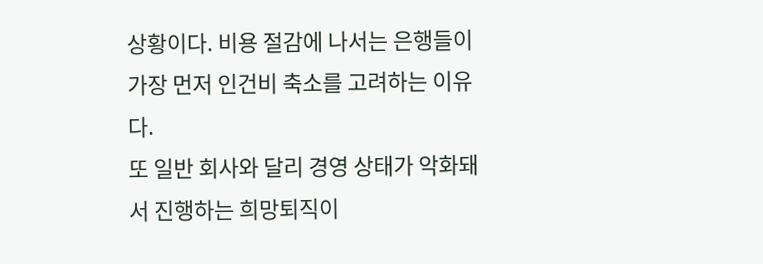상황이다. 비용 절감에 나서는 은행들이 가장 먼저 인건비 축소를 고려하는 이유다.
또 일반 회사와 달리 경영 상태가 악화돼서 진행하는 희망퇴직이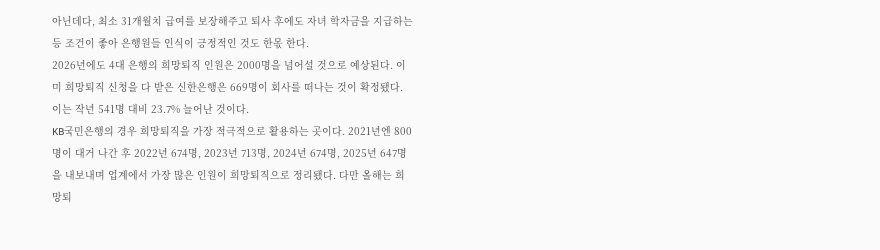아닌데다, 최소 31개월치 급여를 보장해주고 퇴사 후에도 자녀 학자금을 지급하는 등 조건이 좋아 은행원들 인식이 긍정적인 것도 한몫 한다.
2026년에도 4대 은행의 희망퇴직 인원은 2000명을 넘어설 것으로 예상된다. 이미 희망퇴직 신청을 다 받은 신한은행은 669명이 회사를 떠나는 것이 확정됐다. 이는 작년 541명 대비 23.7% 늘어난 것이다.
KB국민은행의 경우 희망퇴직을 가장 적극적으로 활용하는 곳이다. 2021년엔 800명이 대거 나간 후 2022년 674명, 2023년 713명, 2024년 674명, 2025년 647명을 내보내며 업계에서 가장 많은 인원이 희망퇴직으로 정리됐다. 다만 올해는 희망퇴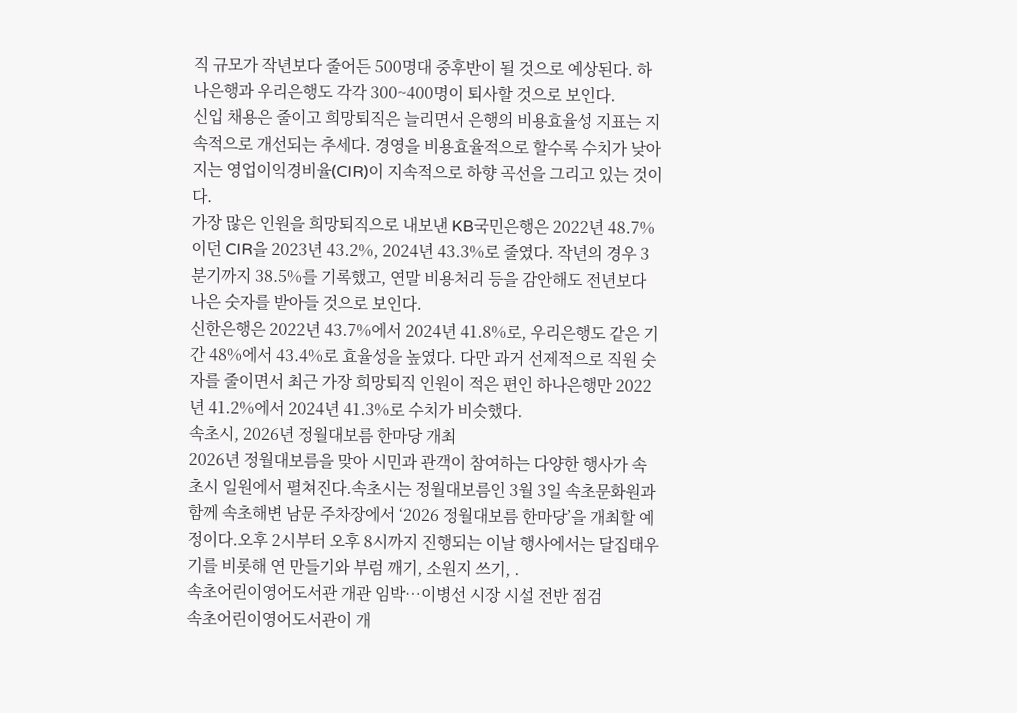직 규모가 작년보다 줄어든 500명대 중후반이 될 것으로 예상된다. 하나은행과 우리은행도 각각 300~400명이 퇴사할 것으로 보인다.
신입 채용은 줄이고 희망퇴직은 늘리면서 은행의 비용효율성 지표는 지속적으로 개선되는 추세다. 경영을 비용효율적으로 할수록 수치가 낮아지는 영업이익경비율(CIR)이 지속적으로 하향 곡선을 그리고 있는 것이다.
가장 많은 인원을 희망퇴직으로 내보낸 KB국민은행은 2022년 48.7%이던 CIR을 2023년 43.2%, 2024년 43.3%로 줄였다. 작년의 경우 3분기까지 38.5%를 기록했고, 연말 비용처리 등을 감안해도 전년보다 나은 숫자를 받아들 것으로 보인다.
신한은행은 2022년 43.7%에서 2024년 41.8%로, 우리은행도 같은 기간 48%에서 43.4%로 효율성을 높였다. 다만 과거 선제적으로 직원 숫자를 줄이면서 최근 가장 희망퇴직 인원이 적은 편인 하나은행만 2022년 41.2%에서 2024년 41.3%로 수치가 비슷했다.
속초시, 2026년 정월대보름 한마당 개최
2026년 정월대보름을 맞아 시민과 관객이 참여하는 다양한 행사가 속초시 일원에서 펼쳐진다.속초시는 정월대보름인 3월 3일 속초문화원과 함께 속초해변 남문 주차장에서 ‘2026 정월대보름 한마당’을 개최할 예정이다.오후 2시부터 오후 8시까지 진행되는 이날 행사에서는 달집태우기를 비롯해 연 만들기와 부럼 깨기, 소원지 쓰기, .
속초어린이영어도서관 개관 임박…이병선 시장 시설 전반 점검
속초어린이영어도서관이 개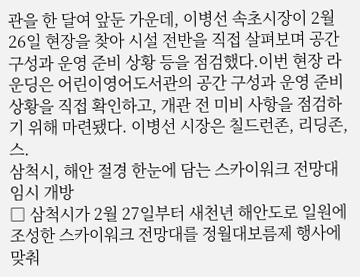관을 한 달여 앞둔 가운데, 이병선 속초시장이 2월 26일 현장을 찾아 시설 전반을 직접 살펴보며 공간 구성과 운영 준비 상황 등을 점검했다.이번 현장 라운딩은 어린이영어도서관의 공간 구성과 운영 준비 상황을 직접 확인하고, 개관 전 미비 사항을 점검하기 위해 마련됐다. 이병선 시장은 칠드런존, 리딩존, 스.
삼척시, 해안 절경 한눈에 담는 스카이워크 전망대 임시 개방
□ 삼척시가 2월 27일부터 새천년 해안도로 일원에 조성한 스카이워크 전망대를 정월대보름제 행사에 맞춰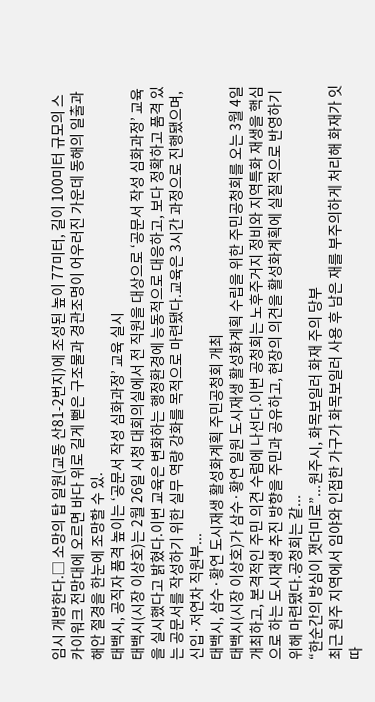임시 개방한다.□ 소망의 탑 일원(교동 산81-2번지)에 조성된 높이 77미터, 길이 100미터 규모의 스카이워크 전망대에 오르면 바다 위로 길게 뻗은 구조물과 경관조명이 어우러진 가운데 동해의 일출과 해안 절경을 한눈에 조망할 수 있.
태백시, 공직자 품격 높이는 ‘공문서 작성 심화과정’ 교육 실시
태백시(시장 이상호)는 2월 26일 시청 대회의실에서 전 직원을 대상으로 ‘공문서 작성 심화과정’ 교육을 실시했다고 밝혔다.이번 교육은 변화하는 행정환경에 능동적으로 대응하고, 보다 정확하고 품격 있는 공문서를 작성하기 위한 실무 역량 강화를 목적으로 마련됐다.교육은 3시간 과정으로 진행됐으며, 신입·저연차 직원부...
태백시, 삼수·황연 도시재생 활성화계획 주민공청회 개최
태백시(시장 이상호)가 삼수·황연 일원 도시재생 활성화계획 수립을 위한 주민공청회를 오는 3월 4일 개최하고, 본격적인 주민 의견 수럼에 나선다.이번 공청회는 노후주거지 정비와 지역특화 재생을 핵심으로 하는 도시재생 추진 방향을 주민과 공유하고, 현장의 의견을 활성화계획에 실질적으로 반영하기 위해 마련됐다.공청회는 같...
“한순간의 방심이 잿더미로”...원주시, 화목보일러 화재 주의 당부
최근 원주 지역에서 임야와 인접한 가구가 화목보일러 사용 후 남은 재를 부주의하게 처리해 화재가 잇따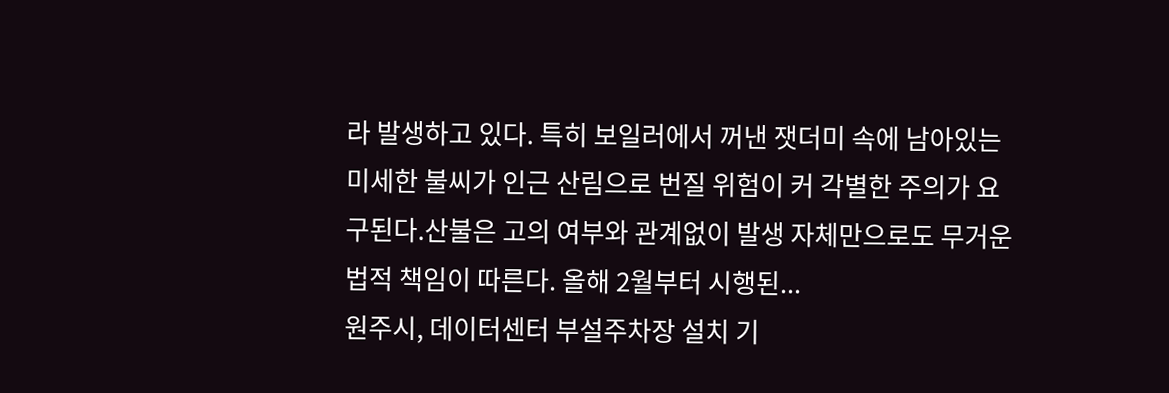라 발생하고 있다. 특히 보일러에서 꺼낸 잿더미 속에 남아있는 미세한 불씨가 인근 산림으로 번질 위험이 커 각별한 주의가 요구된다.산불은 고의 여부와 관계없이 발생 자체만으로도 무거운 법적 책임이 따른다. 올해 2월부터 시행된...
원주시, 데이터센터 부설주차장 설치 기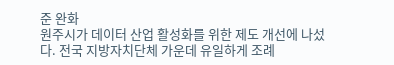준 완화
원주시가 데이터 산업 활성화를 위한 제도 개선에 나섰다. 전국 지방자치단체 가운데 유일하게 조례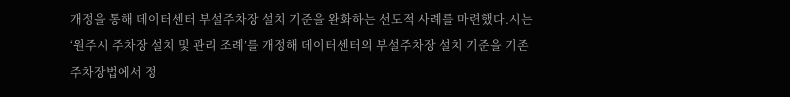개정을 통해 데이터센터 부설주차장 설치 기준을 완화하는 선도적 사례를 마련했다.시는 ‘원주시 주차장 설치 및 관리 조례’를 개정해 데이터센터의 부설주차장 설치 기준을 기존 주차장법에서 정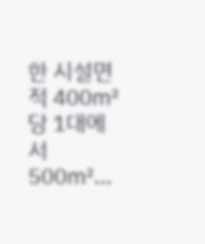한 시설면적 400㎡당 1대에서 500㎡...